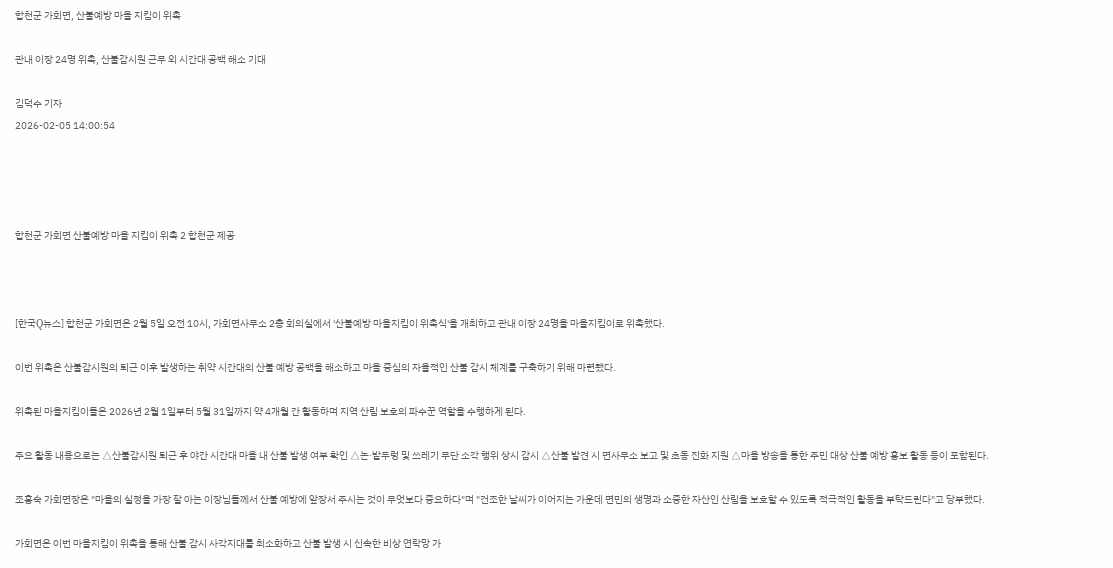합천군 가회면, 산불예방 마을 지킴이 위촉

관내 이장 24명 위촉, 산불감시원 근무 외 시간대 공백 해소 기대

김덕수 기자
2026-02-05 14:00:54




합천군 가회면 산불예방 마을 지킴이 위촉 2 합천군 제공



[한국Q뉴스] 합천군 가회면은 2월 5일 오전 10시, 가회면사무소 2층 회의실에서 '산불예방 마을지킴이 위촉식'을 개최하고 관내 이장 24명을 마을지킴이로 위촉했다.

이번 위촉은 산불감시원의 퇴근 이후 발생하는 취약 시간대의 산불 예방 공백을 해소하고 마을 중심의 자율적인 산불 감시 체계를 구축하기 위해 마련됐다.

위촉된 마을지킴이들은 2026년 2월 1일부터 5월 31일까지 약 4개월 간 활동하며 지역 산림 보호의 파수꾼 역할을 수행하게 된다.

주요 활동 내용으로는 △산불감시원 퇴근 후 야간 시간대 마을 내 산불 발생 여부 확인 △논·밭두렁 및 쓰레기 무단 소각 행위 상시 감시 △산불 발견 시 면사무소 보고 및 초동 진화 지원 △마을 방송을 통한 주민 대상 산불 예방 홍보 활동 등이 포함된다.

조홍숙 가회면장은 "마을의 실정을 가장 잘 아는 이장님들께서 산불 예방에 앞장서 주시는 것이 무엇보다 중요하다"며 "건조한 날씨가 이어지는 가운데 면민의 생명과 소중한 자산인 산림을 보호할 수 있도록 적극적인 활동을 부탁드린다"고 당부했다.

가회면은 이번 마을지킴이 위촉을 통해 산불 감시 사각지대를 최소화하고 산불 발생 시 신속한 비상 연락망 가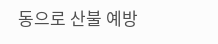동으로 산불 예방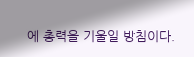에 총력을 기울일 방침이다.